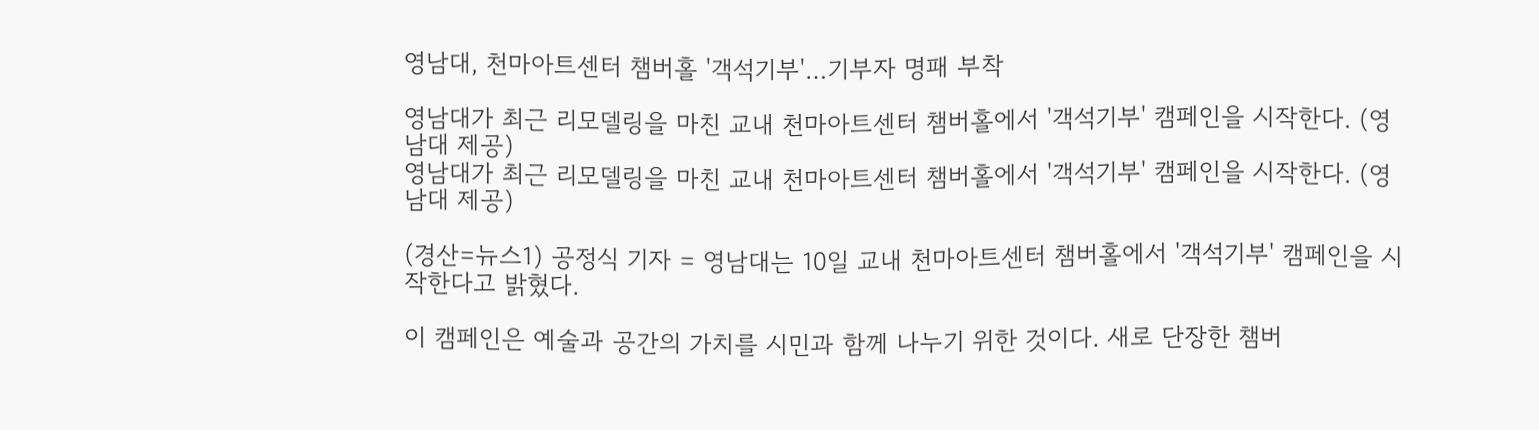영남대, 천마아트센터 챔버홀 '객석기부'…기부자 명패 부착

영남대가 최근 리모델링을 마친 교내 천마아트센터 챔버홀에서 '객석기부' 캠페인을 시작한다. (영남대 제공)
영남대가 최근 리모델링을 마친 교내 천마아트센터 챔버홀에서 '객석기부' 캠페인을 시작한다. (영남대 제공)

(경산=뉴스1) 공정식 기자 = 영남대는 10일 교내 천마아트센터 챔버홀에서 '객석기부' 캠페인을 시작한다고 밝혔다.

이 캠페인은 예술과 공간의 가치를 시민과 함께 나누기 위한 것이다. 새로 단장한 챔버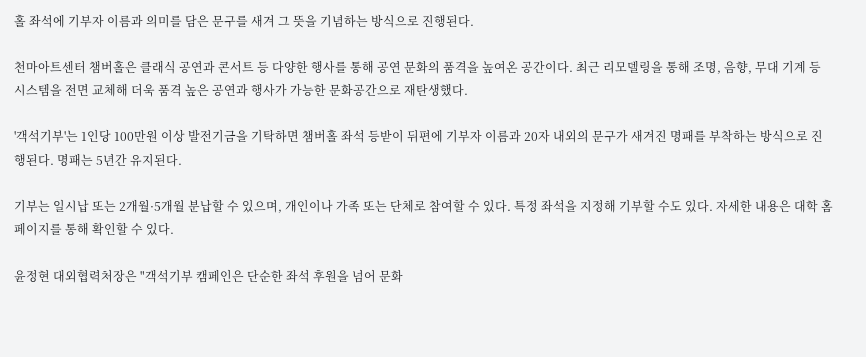홀 좌석에 기부자 이름과 의미를 담은 문구를 새겨 그 뜻을 기념하는 방식으로 진행된다.

천마아트센터 챔버홀은 클래식 공연과 콘서트 등 다양한 행사를 통해 공연 문화의 품격을 높여온 공간이다. 최근 리모델링을 통해 조명, 음향, 무대 기계 등 시스템을 전면 교체해 더욱 품격 높은 공연과 행사가 가능한 문화공간으로 재탄생했다.

'객석기부'는 1인당 100만원 이상 발전기금을 기탁하면 챔버홀 좌석 등받이 뒤편에 기부자 이름과 20자 내외의 문구가 새겨진 명패를 부착하는 방식으로 진행된다. 명패는 5년간 유지된다.

기부는 일시납 또는 2개월·5개월 분납할 수 있으며, 개인이나 가족 또는 단체로 참여할 수 있다. 특정 좌석을 지정해 기부할 수도 있다. 자세한 내용은 대학 홈페이지를 통해 확인할 수 있다.

윤정현 대외협력처장은 "객석기부 캠페인은 단순한 좌석 후원을 넘어 문화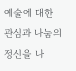예술에 대한 관심과 나눔의 정신을 나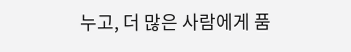누고, 더 많은 사람에게 품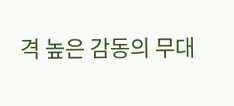격 높은 감동의 무대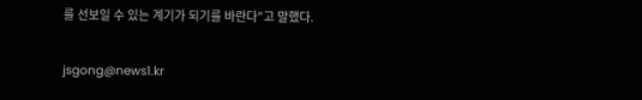를 선보일 수 있는 계기가 되기를 바란다"고 말했다.

jsgong@news1.kr